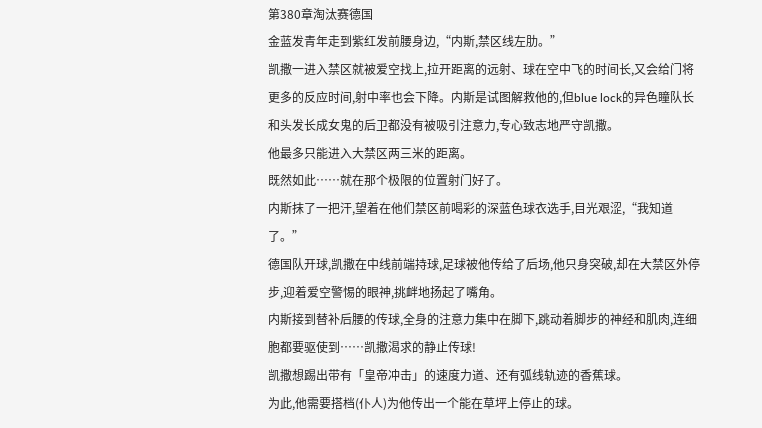第380章淘汰赛德国
金蓝发青年走到紫红发前腰身边,“内斯,禁区线左肋。”
凯撒一进入禁区就被爱空找上,拉开距离的远射、球在空中飞的时间长,又会给门将更多的反应时间,射中率也会下降。内斯是试图解救他的,但blue lock的异色瞳队长和头发长成女鬼的后卫都没有被吸引注意力,专心致志地严守凯撒。
他最多只能进入大禁区两三米的距离。
既然如此……就在那个极限的位置射门好了。
内斯抹了一把汗,望着在他们禁区前喝彩的深蓝色球衣选手,目光艰涩,“我知道了。”
德国队开球,凯撒在中线前端持球,足球被他传给了后场,他只身突破,却在大禁区外停步,迎着爱空警惕的眼神,挑衅地扬起了嘴角。
内斯接到替补后腰的传球,全身的注意力集中在脚下,跳动着脚步的神经和肌肉,连细胞都要驱使到……凯撒渴求的静止传球!
凯撒想踢出带有「皇帝冲击」的速度力道、还有弧线轨迹的香蕉球。
为此,他需要搭档(仆人)为他传出一个能在草坪上停止的球。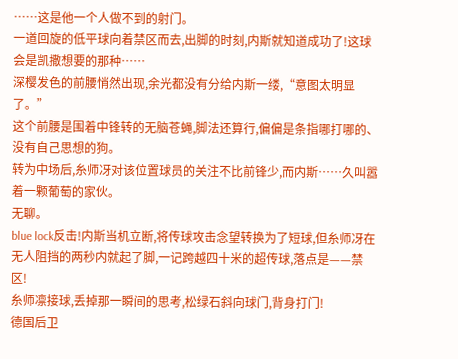……这是他一个人做不到的射门。
一道回旋的低平球向着禁区而去,出脚的时刻,内斯就知道成功了!这球会是凯撒想要的那种……
深樱发色的前腰悄然出现,余光都没有分给内斯一缕,“意图太明显了。”
这个前腰是围着中锋转的无脑苍蝇,脚法还算行,偏偏是条指哪打哪的、没有自己思想的狗。
转为中场后,糸师冴对该位置球员的关注不比前锋少,而内斯……久叫嚣着一颗葡萄的家伙。
无聊。
blue lock反击!内斯当机立断,将传球攻击念望转换为了短球,但糸师冴在无人阻挡的两秒内就起了脚,一记跨越四十米的超传球,落点是——禁区!
糸师凛接球,丢掉那一瞬间的思考,松绿石斜向球门,背身打门!
德国后卫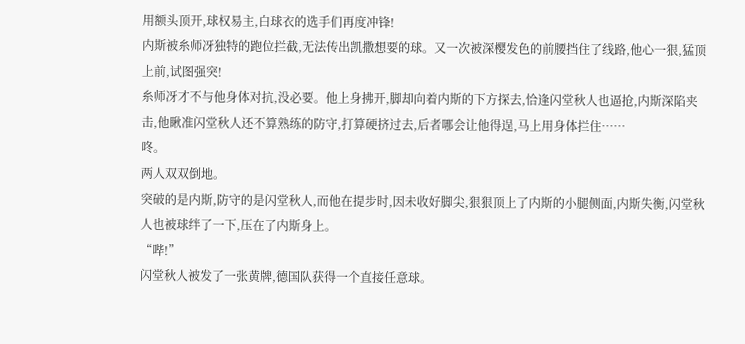用额头顶开,球权易主,白球衣的选手们再度冲锋!
内斯被糸师冴独特的跑位拦截,无法传出凯撒想要的球。又一次被深樱发色的前腰挡住了线路,他心一狠,猛顶上前,试图强突!
糸师冴才不与他身体对抗,没必要。他上身拂开,脚却向着内斯的下方探去,恰逢闪堂秋人也逼抢,内斯深陷夹击,他瞅准闪堂秋人还不算熟练的防守,打算硬挤过去,后者哪会让他得逞,马上用身体拦住……
咚。
两人双双倒地。
突破的是内斯,防守的是闪堂秋人,而他在提步时,因未收好脚尖,狠狠顶上了内斯的小腿侧面,内斯失衡,闪堂秋人也被球绊了一下,压在了内斯身上。
“哔!”
闪堂秋人被发了一张黄牌,德国队获得一个直接任意球。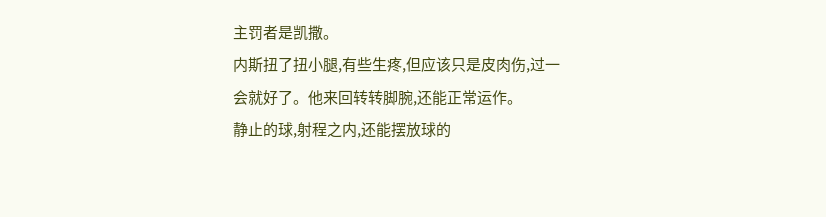主罚者是凯撒。
内斯扭了扭小腿,有些生疼,但应该只是皮肉伤,过一会就好了。他来回转转脚腕,还能正常运作。
静止的球,射程之内,还能摆放球的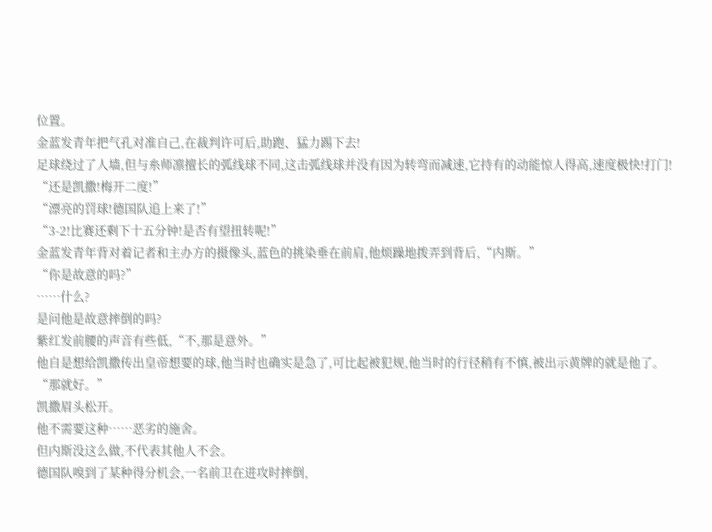位置。
金蓝发青年把气孔对准自己,在裁判许可后,助跑、猛力踢下去!
足球绕过了人墙,但与糸师凛擅长的弧线球不同,这击弧线球并没有因为转弯而减速,它持有的动能惊人得高,速度极快!打门!
“还是凯撒!梅开二度!”
“漂亮的罚球!德国队追上来了!”
“3-2!比赛还剩下十五分钟!是否有望扭转呢!”
金蓝发青年背对着记者和主办方的摄像头,蓝色的挑染垂在前肩,他烦躁地拨弄到背后,“内斯。”
“你是故意的吗?”
……什么?
是问他是故意摔倒的吗?
紫红发前腰的声音有些低,“不,那是意外。”
他自是想给凯撒传出皇帝想要的球,他当时也确实是急了,可比起被犯规,他当时的行径稍有不慎,被出示黄牌的就是他了。
“那就好。”
凯撒眉头松开。
他不需要这种……恶劣的施舍。
但内斯没这么做,不代表其他人不会。
德国队嗅到了某种得分机会,一名前卫在进攻时摔倒,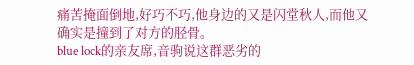痛苦掩面倒地,好巧不巧,他身边的又是闪堂秋人,而他又确实是撞到了对方的胫骨。
blue lock的亲友席,音驹说这群恶劣的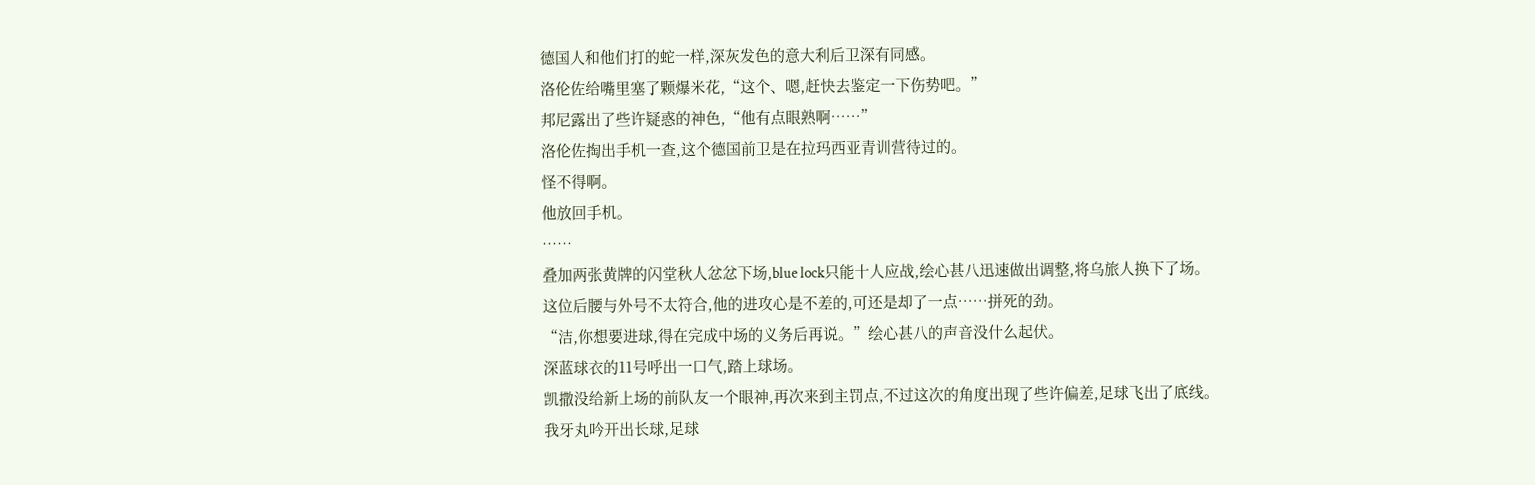德国人和他们打的蛇一样,深灰发色的意大利后卫深有同感。
洛伦佐给嘴里塞了颗爆米花,“这个、嗯,赶快去鉴定一下伤势吧。”
邦尼露出了些许疑惑的神色,“他有点眼熟啊……”
洛伦佐掏出手机一查,这个德国前卫是在拉玛西亚青训营待过的。
怪不得啊。
他放回手机。
……
叠加两张黄牌的闪堂秋人忿忿下场,blue lock只能十人应战,绘心甚八迅速做出调整,将乌旅人换下了场。
这位后腰与外号不太符合,他的进攻心是不差的,可还是却了一点……拼死的劲。
“洁,你想要进球,得在完成中场的义务后再说。”绘心甚八的声音没什么起伏。
深蓝球衣的11号呼出一口气,踏上球场。
凯撒没给新上场的前队友一个眼神,再次来到主罚点,不过这次的角度出现了些许偏差,足球飞出了底线。
我牙丸吟开出长球,足球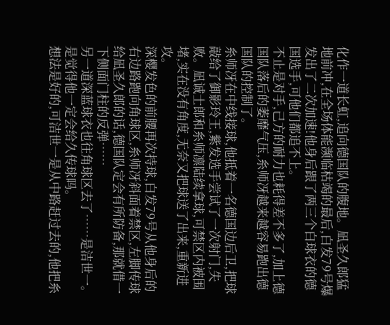化作一道长虹,追向德国队的腹地。凪圣久郎猛地前冲,在全场体能濒临枯竭的最后,白发79号爆发出了二次加速!他身后跟了两三个白球衣的德国选手,可他们都追不上。
不止是对手,己方的耐力也耗得差不多了,加上德国队落后的萎靡气压,糸师冴越来越容易跑出德国队的控制了。
糸师冴在中线接球,他抵着一名德国边后卫,把球敲给了御影玲王,紫发选手尝试了一次射门,失败。凪诚士郎和糸师凛陆续拿球,可禁区内被围堵,实在没有角度,无奈又把球送了出来,重新进攻。
深樱发色的前腰再次持球,白发79号从他身后的右边路跑向角球区,糸师冴斜面着禁区,左脚传球给凪圣久郎的话,德国队定会有所防备,那就借一下侧面门柱的反弹……
另一道深蓝球衣也往角球区去了……是洁世一。
是觉得他一定会给久传球吗。
想法是好的,可洁世一是从中路赶过去的,他把糸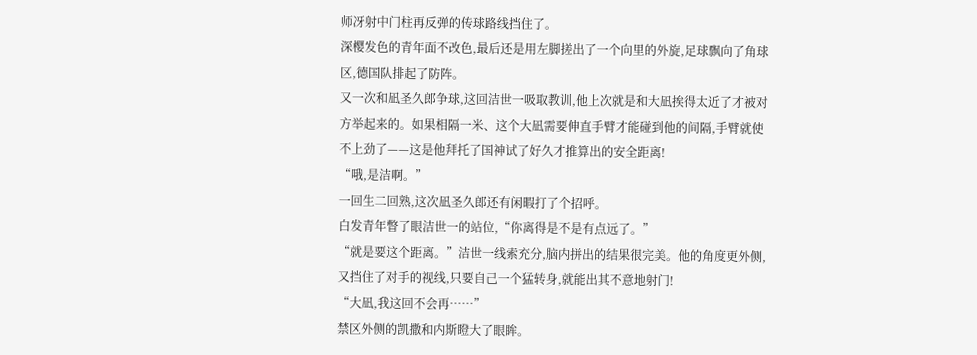师冴射中门柱再反弹的传球路线挡住了。
深樱发色的青年面不改色,最后还是用左脚搓出了一个向里的外旋,足球飘向了角球区,德国队排起了防阵。
又一次和凪圣久郎争球,这回洁世一吸取教训,他上次就是和大凪挨得太近了才被对方举起来的。如果相隔一米、这个大凪需要伸直手臂才能碰到他的间隔,手臂就使不上劲了——这是他拜托了国神试了好久才推算出的安全距离!
“哦,是洁啊。”
一回生二回熟,这次凪圣久郎还有闲暇打了个招呼。
白发青年瞥了眼洁世一的站位,“你离得是不是有点远了。”
“就是要这个距离。”洁世一线索充分,脑内拼出的结果很完美。他的角度更外侧,又挡住了对手的视线,只要自己一个猛转身,就能出其不意地射门!
“大凪,我这回不会再……”
禁区外侧的凯撒和内斯瞪大了眼眸。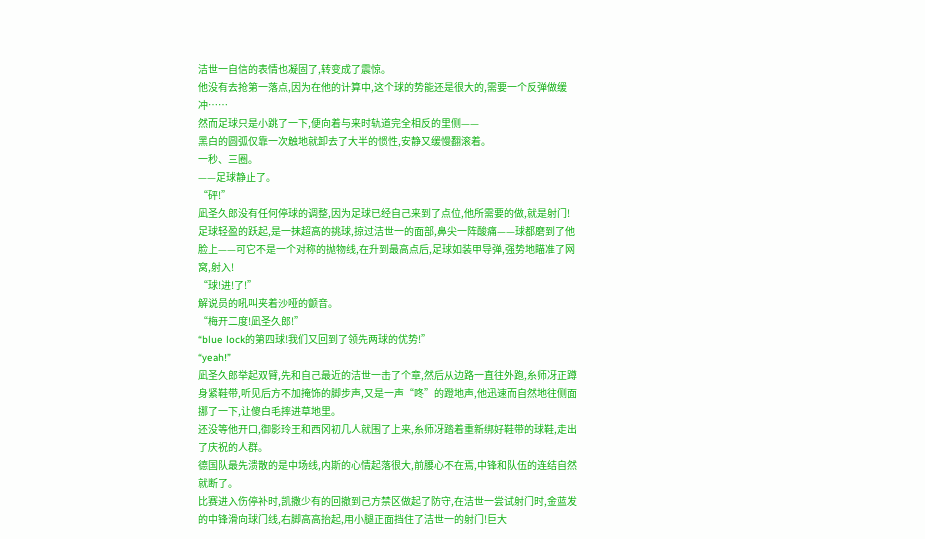洁世一自信的表情也凝固了,转变成了震惊。
他没有去抢第一落点,因为在他的计算中,这个球的势能还是很大的,需要一个反弹做缓冲……
然而足球只是小跳了一下,便向着与来时轨道完全相反的里侧——
黑白的圆弧仅靠一次触地就卸去了大半的惯性,安静又缓慢翻滚着。
一秒、三圈。
——足球静止了。
“砰!”
凪圣久郎没有任何停球的调整,因为足球已经自己来到了点位,他所需要的做,就是射门!
足球轻盈的跃起,是一抹超高的挑球,掠过洁世一的面部,鼻尖一阵酸痛——球都磨到了他脸上——可它不是一个对称的抛物线,在升到最高点后,足球如装甲导弹,强势地瞄准了网窝,射入!
“球!进!了!”
解说员的吼叫夹着沙哑的颤音。
“梅开二度!凪圣久郎!”
“blue lock的第四球!我们又回到了领先两球的优势!”
“yeah!”
凪圣久郎举起双臂,先和自己最近的洁世一击了个章,然后从边路一直往外跑,糸师冴正蹲身紧鞋带,听见后方不加掩饰的脚步声,又是一声“咚”的蹬地声,他迅速而自然地往侧面挪了一下,让傻白毛摔进草地里。
还没等他开口,御影玲王和西冈初几人就围了上来,糸师冴踏着重新绑好鞋带的球鞋,走出了庆祝的人群。
德国队最先溃散的是中场线,内斯的心情起落很大,前腰心不在焉,中锋和队伍的连结自然就断了。
比赛进入伤停补时,凯撒少有的回撤到己方禁区做起了防守,在洁世一尝试射门时,金蓝发的中锋滑向球门线,右脚高高抬起,用小腿正面挡住了洁世一的射门!巨大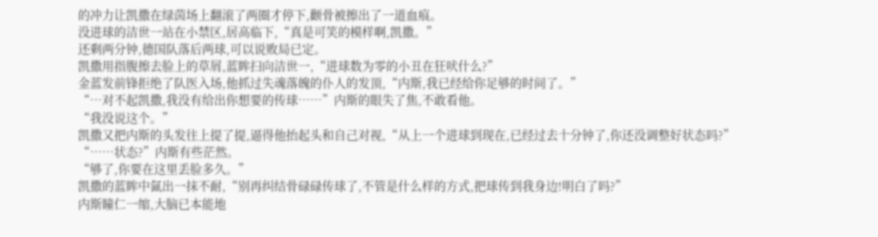的冲力让凯撒在绿茵场上翻滚了两圈才停下,颧骨被擦出了一道血痕。
没进球的洁世一站在小禁区,居高临下,“真是可笑的模样啊,凯撒。”
还剩两分钟,德国队落后两球,可以说败局已定。
凯撒用指腹擦去脸上的草屑,蓝眸扫向洁世一,“进球数为零的小丑在狂吠什么?”
金蓝发前锋拒绝了队医入场,他抓过失魂落魄的仆人的发顶,“内斯,我已经给你足够的时间了。”
“…对不起凯撒,我没有给出你想要的传球……”内斯的眼失了焦,不敢看他。
“我没说这个。”
凯撒又把内斯的头发往上提了提,逼得他抬起头和自己对视,“从上一个进球到现在,已经过去十分钟了,你还没调整好状态吗?”
“……状态?”内斯有些茫然。
“够了,你要在这里丢脸多久。”
凯撒的蓝眸中氤出一抹不耐,“别再纠结骨碌碌传球了,不管是什么样的方式,把球传到我身边!明白了吗?”
内斯瞳仁一缩,大脑已本能地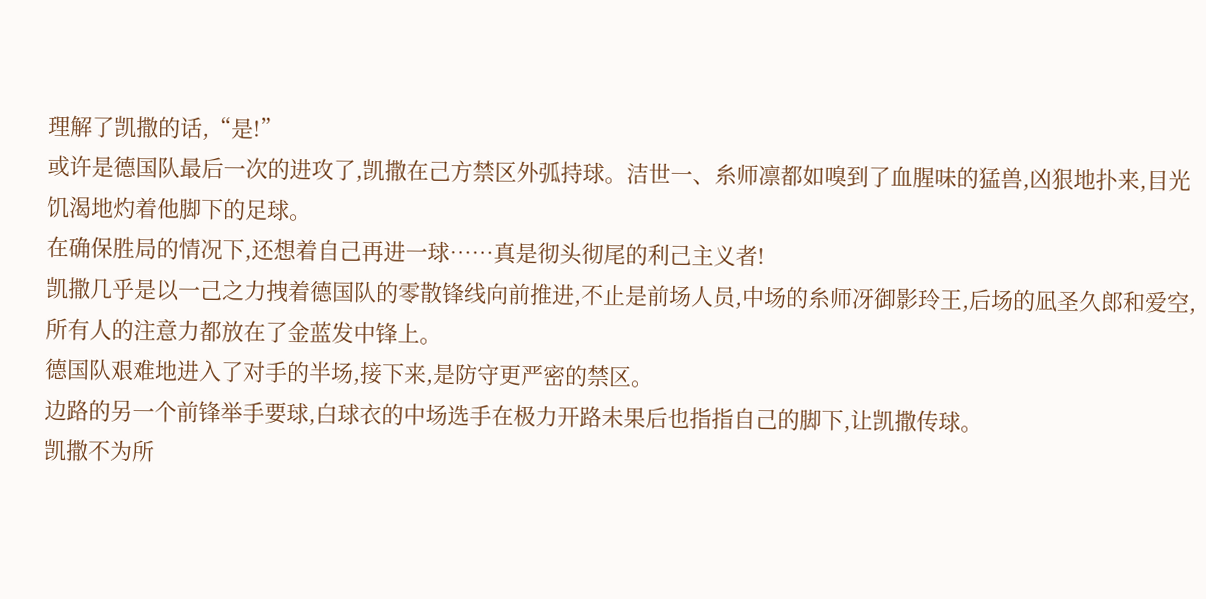理解了凯撒的话,“是!”
或许是德国队最后一次的进攻了,凯撒在己方禁区外弧持球。洁世一、糸师凛都如嗅到了血腥味的猛兽,凶狠地扑来,目光饥渴地灼着他脚下的足球。
在确保胜局的情况下,还想着自己再进一球……真是彻头彻尾的利己主义者!
凯撒几乎是以一己之力拽着德国队的零散锋线向前推进,不止是前场人员,中场的糸师冴御影玲王,后场的凪圣久郎和爱空,所有人的注意力都放在了金蓝发中锋上。
德国队艰难地进入了对手的半场,接下来,是防守更严密的禁区。
边路的另一个前锋举手要球,白球衣的中场选手在极力开路未果后也指指自己的脚下,让凯撒传球。
凯撒不为所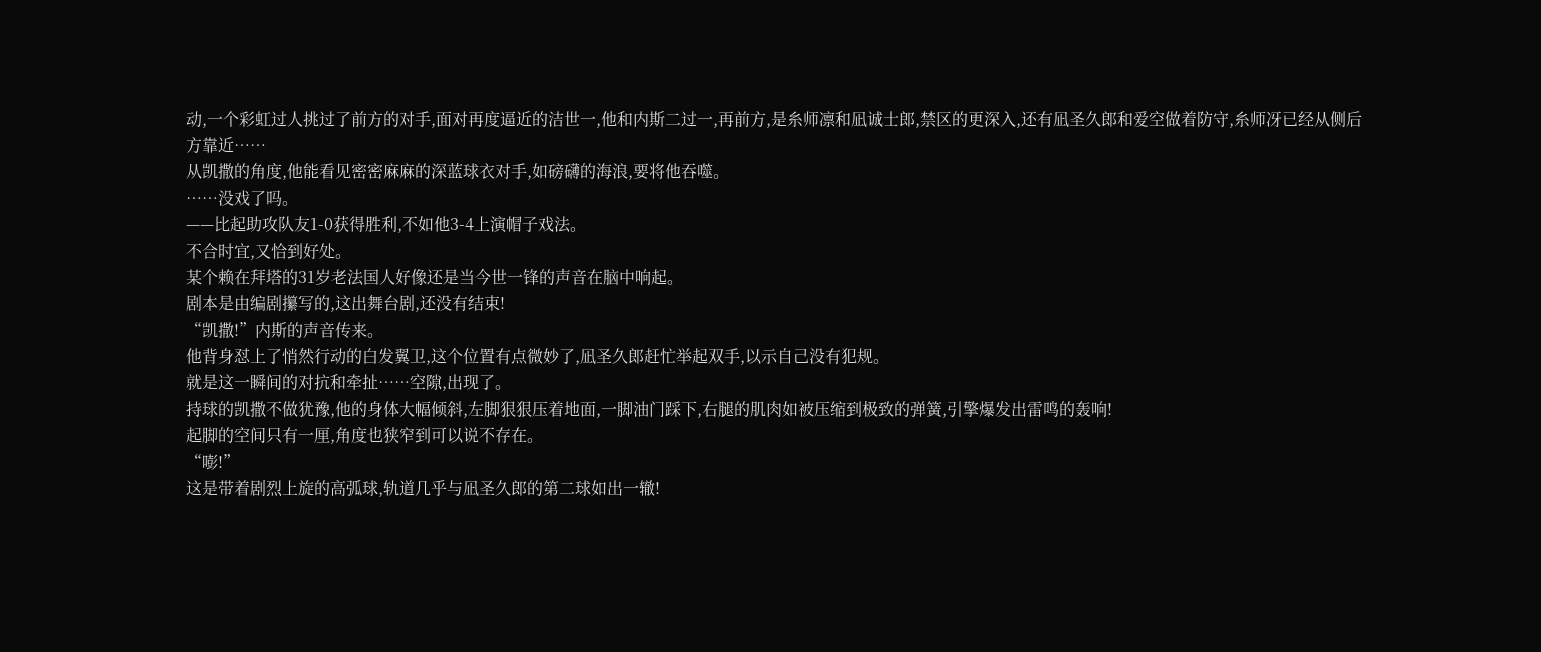动,一个彩虹过人挑过了前方的对手,面对再度逼近的洁世一,他和内斯二过一,再前方,是糸师凛和凪诚士郎,禁区的更深入,还有凪圣久郎和爱空做着防守,糸师冴已经从侧后方靠近……
从凯撒的角度,他能看见密密麻麻的深蓝球衣对手,如磅礴的海浪,要将他吞噬。
……没戏了吗。
——比起助攻队友1-0获得胜利,不如他3-4上演帽子戏法。
不合时宜,又恰到好处。
某个赖在拜塔的31岁老法国人好像还是当今世一锋的声音在脑中响起。
剧本是由编剧攥写的,这出舞台剧,还没有结束!
“凯撒!”内斯的声音传来。
他背身怼上了悄然行动的白发翼卫,这个位置有点微妙了,凪圣久郎赶忙举起双手,以示自己没有犯规。
就是这一瞬间的对抗和牵扯……空隙,出现了。
持球的凯撒不做犹豫,他的身体大幅倾斜,左脚狠狠压着地面,一脚油门踩下,右腿的肌肉如被压缩到极致的弹簧,引擎爆发出雷鸣的轰响!
起脚的空间只有一厘,角度也狭窄到可以说不存在。
“嘭!”
这是带着剧烈上旋的高弧球,轨道几乎与凪圣久郎的第二球如出一辙!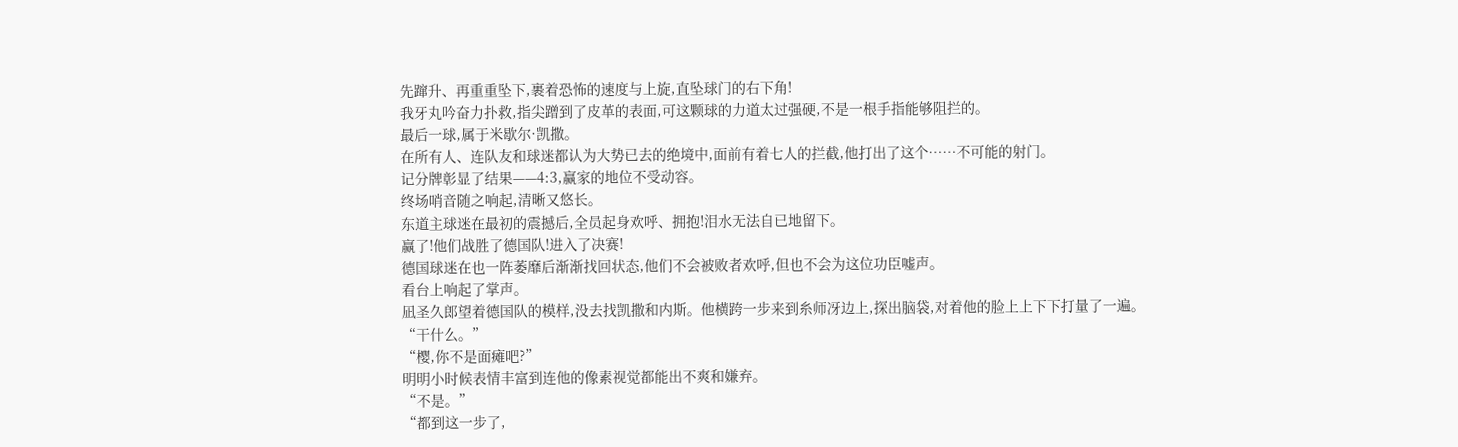先蹿升、再重重坠下,裹着恐怖的速度与上旋,直坠球门的右下角!
我牙丸吟奋力扑救,指尖蹭到了皮革的表面,可这颗球的力道太过强硬,不是一根手指能够阻拦的。
最后一球,属于米歇尔·凯撒。
在所有人、连队友和球迷都认为大势已去的绝境中,面前有着七人的拦截,他打出了这个……不可能的射门。
记分牌彰显了结果——4:3,赢家的地位不受动容。
终场哨音随之响起,清晰又悠长。
东道主球迷在最初的震撼后,全员起身欢呼、拥抱!泪水无法自已地留下。
赢了!他们战胜了德国队!进入了决赛!
德国球迷在也一阵萎靡后渐渐找回状态,他们不会被败者欢呼,但也不会为这位功臣嘘声。
看台上响起了掌声。
凪圣久郎望着德国队的模样,没去找凯撒和内斯。他横跨一步来到糸师冴边上,探出脑袋,对着他的脸上上下下打量了一遍。
“干什么。”
“樱,你不是面瘫吧?”
明明小时候表情丰富到连他的像素视觉都能出不爽和嫌弃。
“不是。”
“都到这一步了,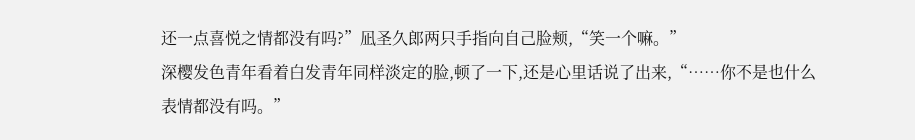还一点喜悦之情都没有吗?”凪圣久郎两只手指向自己脸颊,“笑一个嘛。”
深樱发色青年看着白发青年同样淡定的脸,顿了一下,还是心里话说了出来,“……你不是也什么表情都没有吗。”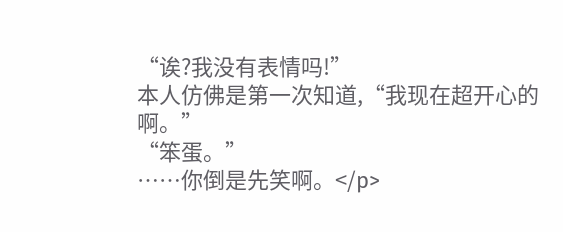“诶?我没有表情吗!”
本人仿佛是第一次知道,“我现在超开心的啊。”
“笨蛋。”
……你倒是先笑啊。</p>